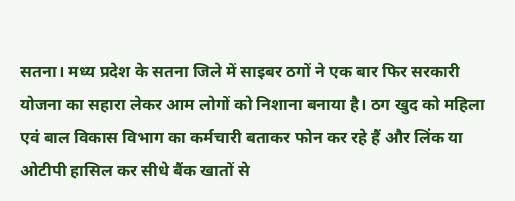सतना। मध्य प्रदेश के सतना जिले में साइबर ठगों ने एक बार फिर सरकारी योजना का सहारा लेकर आम लोगों को निशाना बनाया है। ठग खुद को महिला एवं बाल विकास विभाग का कर्मचारी बताकर फोन कर रहे हैं और लिंक या ओटीपी हासिल कर सीधे बैंक खातों से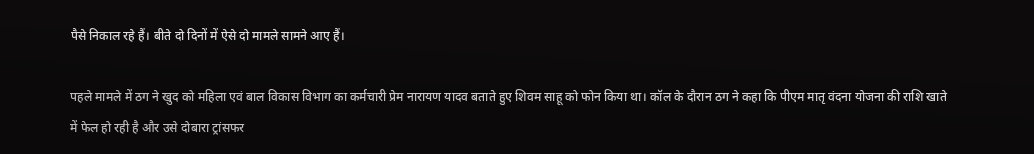पैसे निकाल रहे हैं। बीते दो दिनों में ऐसे दो मामले सामने आए हैं।

पहले मामले में ठग ने खुद को महिला एवं बाल विकास विभाग का कर्मचारी प्रेम नारायण यादव बताते हुए शिवम साहू को फोन किया था। कॉल के दौरान ठग ने कहा कि पीएम मातृ वंदना योजना की राशि खाते में फेल हो रही है और उसे दोबारा ट्रांसफर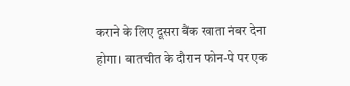कराने के लिए दूसरा बैंक खाता नंबर देना होगा। बातचीत के दौरान फोन-पे पर एक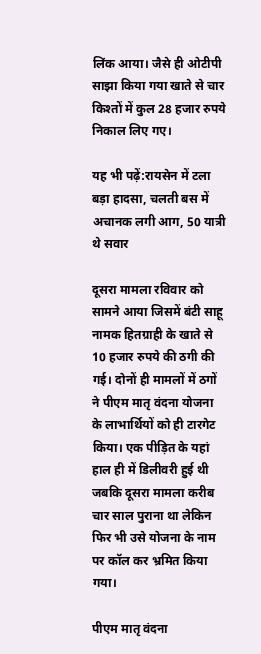लिंक आया। जैसे ही ओटीपी साझा किया गया खाते से चार किश्तों में कुल 28 हजार रुपये निकाल लिए गए।

यह भी पढ़ें:रायसेन में टला बड़ा हादसा, चलती बस में अचानक लगी आग, 50 यात्री थे सवार

दूसरा मामला रविवार को सामने आया जिसमें बंटी साहू नामक हितग्राही के खाते से 10 हजार रुपये की ठगी की गई। दोनों ही मामलों में ठगों ने पीएम मातृ वंदना योजना के लाभार्थियों को ही टारगेट किया। एक पीड़ित के यहां हाल ही में डिलीवरी हुई थी जबकि दूसरा मामला करीब चार साल पुराना था लेकिन फिर भी उसे योजना के नाम पर कॉल कर भ्रमित किया गया।

पीएम मातृ वंदना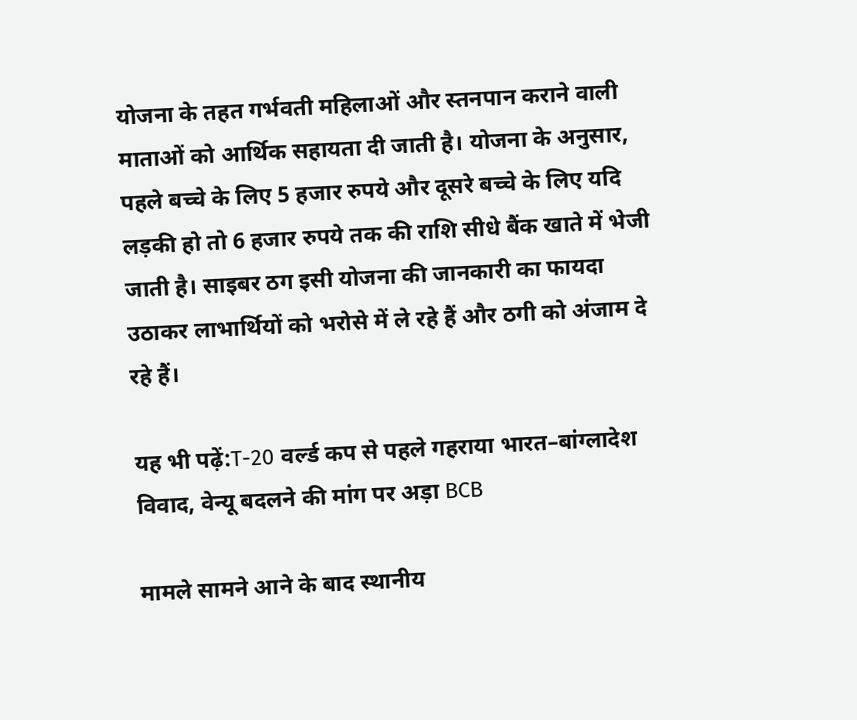योजना के तहत गर्भवती महिलाओं और स्तनपान कराने वाली माताओं को आर्थिक सहायता दी जाती है। योजना के अनुसार, पहले बच्चे के लिए 5 हजार रुपये और दूसरे बच्चे के लिए यदि लड़की हो तो 6 हजार रुपये तक की राशि सीधे बैंक खाते में भेजी जाती है। साइबर ठग इसी योजना की जानकारी का फायदा उठाकर लाभार्थियों को भरोसे में ले रहे हैं और ठगी को अंजाम दे रहे हैं।

यह भी पढ़ें:T-20 वर्ल्ड कप से पहले गहराया भारत–बांग्लादेश विवाद, वेन्यू बदलने की मांग पर अड़ा BCB

मामले सामने आने के बाद स्थानीय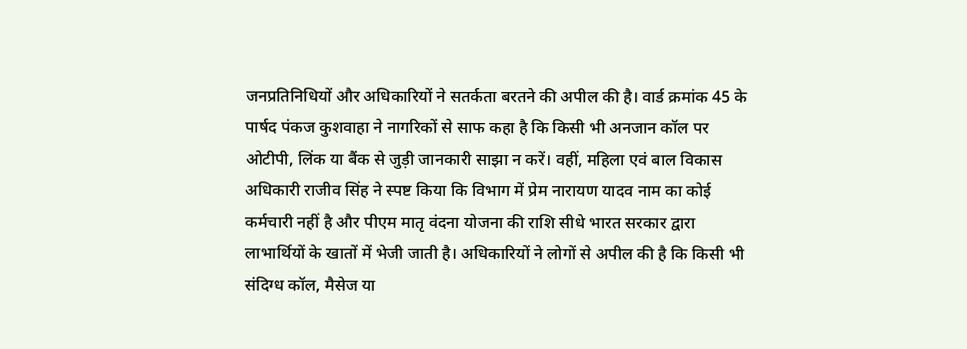जनप्रतिनिधियों और अधिकारियों ने सतर्कता बरतने की अपील की है। वार्ड क्रमांक 45 के पार्षद पंकज कुशवाहा ने नागरिकों से साफ कहा है कि किसी भी अनजान कॉल पर ओटीपी, लिंक या बैंक से जुड़ी जानकारी साझा न करें। वहीं, महिला एवं बाल विकास अधिकारी राजीव सिंह ने स्पष्ट किया कि विभाग में प्रेम नारायण यादव नाम का कोई कर्मचारी नहीं है और पीएम मातृ वंदना योजना की राशि सीधे भारत सरकार द्वारा लाभार्थियों के खातों में भेजी जाती है। अधिकारियों ने लोगों से अपील की है कि किसी भी संदिग्ध कॉल, मैसेज या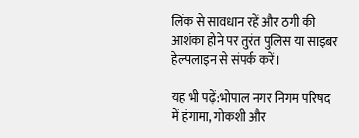लिंक से सावधान रहें और ठगी की आशंका होने पर तुरंत पुलिस या साइबर हेल्पलाइन से संपर्क करें।

यह भी पढ़ें:भोपाल नगर निगम परिषद में हंगामा, गोकशी और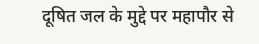दूषित जल के मुद्दे पर महापौर से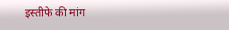इस्तीफे की मांग